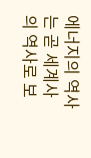에너지의 역사는 곧 세계사의 역사로 보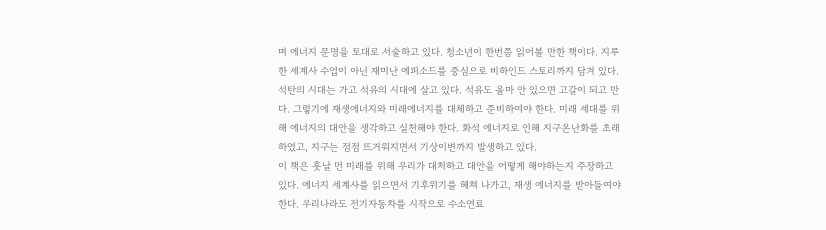며 에너지 문명을 토대로 서술하고 있다. 청소년이 한번쯤 읽어볼 만한 책이다. 지루한 세계사 수업이 아닌 재미난 에피소드를 중심으로 비하인드 스토리까지 담겨 있다.
석탄의 시대는 가고 석유의 시대에 살고 있다. 석유도 올마 안 있으면 고갈이 되고 만다. 그렇기에 재생에너지와 미래에너지를 대체하고 준비하여야 한다. 미래 세대를 위해 에너지의 대안을 생각하고 실천해야 한다. 화석 에너지로 인해 지구온난화를 초래하였고, 지구는 점점 뜨거워지면서 기상이변까지 발생하고 있다.
이 책은 훗날 먼 미래를 위해 우리가 대처하고 대안을 어떻게 해야하는지 주장하고 있다. 에너지 세계사를 읽으면서 기후위기를 헤쳐 나가고, 재생 에너지를 받아들여야 한다. 우리나라도 전기자동차를 시작으로 수소연료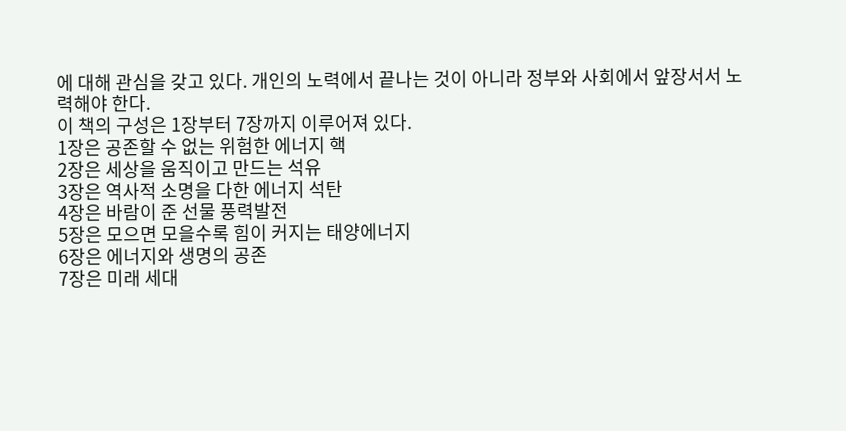에 대해 관심을 갖고 있다. 개인의 노력에서 끝나는 것이 아니라 정부와 사회에서 앞장서서 노력해야 한다.
이 책의 구성은 1장부터 7장까지 이루어져 있다.
1장은 공존할 수 없는 위험한 에너지 핵
2장은 세상을 움직이고 만드는 석유
3장은 역사적 소명을 다한 에너지 석탄
4장은 바람이 준 선물 풍력발전
5장은 모으면 모을수록 힘이 커지는 태양에너지
6장은 에너지와 생명의 공존
7장은 미래 세대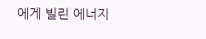에게 빌린 에너지